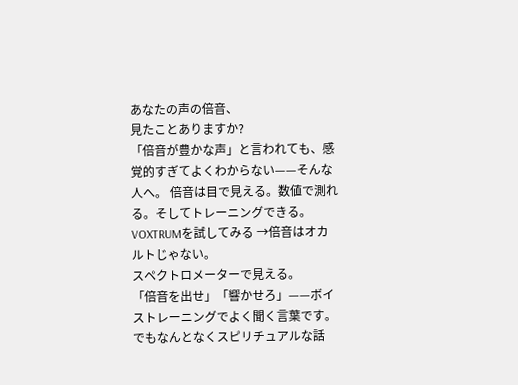あなたの声の倍音、
見たことありますか?
「倍音が豊かな声」と言われても、感覚的すぎてよくわからない——そんな人へ。 倍音は目で見える。数値で測れる。そしてトレーニングできる。
VOXTRUMを試してみる →倍音はオカルトじゃない。
スペクトロメーターで見える。
「倍音を出せ」「響かせろ」——ボイストレーニングでよく聞く言葉です。でもなんとなくスピリチュアルな話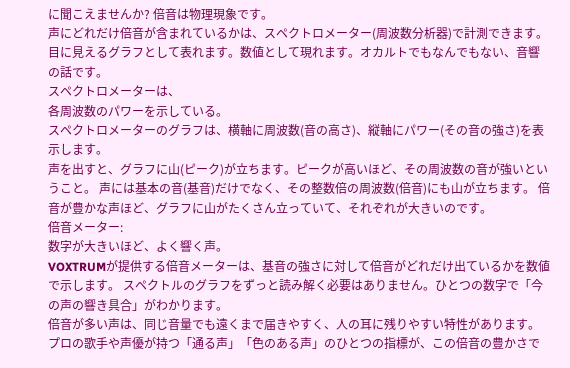に聞こえませんか? 倍音は物理現象です。
声にどれだけ倍音が含まれているかは、スペクトロメーター(周波数分析器)で計測できます。 目に見えるグラフとして表れます。数値として現れます。オカルトでもなんでもない、音響の話です。
スペクトロメーターは、
各周波数のパワーを示している。
スペクトロメーターのグラフは、横軸に周波数(音の高さ)、縦軸にパワー(その音の強さ)を表示します。
声を出すと、グラフに山(ピーク)が立ちます。ピークが高いほど、その周波数の音が強いということ。 声には基本の音(基音)だけでなく、その整数倍の周波数(倍音)にも山が立ちます。 倍音が豊かな声ほど、グラフに山がたくさん立っていて、それぞれが大きいのです。
倍音メーター:
数字が大きいほど、よく響く声。
VOXTRUMが提供する倍音メーターは、基音の強さに対して倍音がどれだけ出ているかを数値で示します。 スペクトルのグラフをずっと読み解く必要はありません。ひとつの数字で「今の声の響き具合」がわかります。
倍音が多い声は、同じ音量でも遠くまで届きやすく、人の耳に残りやすい特性があります。 プロの歌手や声優が持つ「通る声」「色のある声」のひとつの指標が、この倍音の豊かさで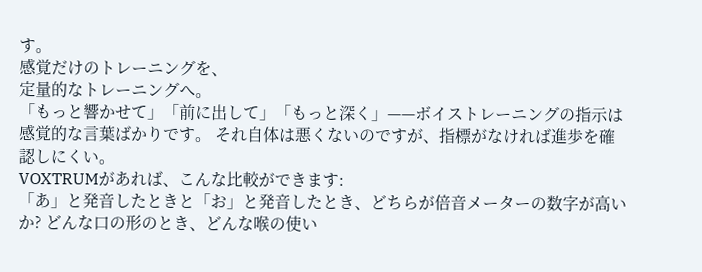す。
感覚だけのトレーニングを、
定量的なトレーニングへ。
「もっと響かせて」「前に出して」「もっと深く」——ボイストレーニングの指示は感覚的な言葉ばかりです。 それ自体は悪くないのですが、指標がなければ進歩を確認しにくい。
VOXTRUMがあれば、こんな比較ができます:
「あ」と発音したときと「お」と発音したとき、どちらが倍音メーターの数字が高いか? どんな口の形のとき、どんな喉の使い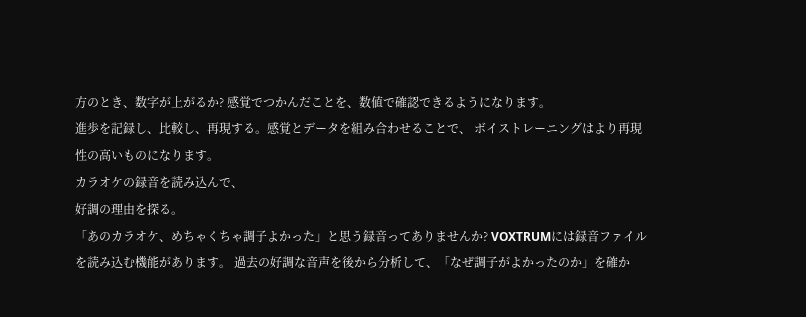方のとき、数字が上がるか? 感覚でつかんだことを、数値で確認できるようになります。
進歩を記録し、比較し、再現する。感覚とデータを組み合わせることで、 ボイストレーニングはより再現性の高いものになります。
カラオケの録音を読み込んで、
好調の理由を探る。
「あのカラオケ、めちゃくちゃ調子よかった」と思う録音ってありませんか? VOXTRUMには録音ファイルを読み込む機能があります。 過去の好調な音声を後から分析して、「なぜ調子がよかったのか」を確か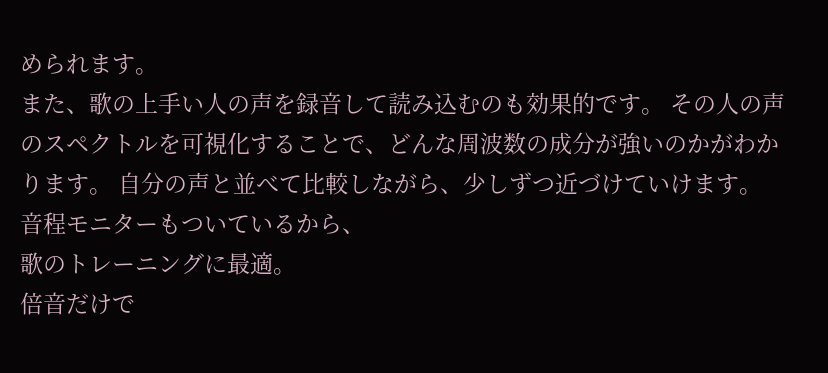められます。
また、歌の上手い人の声を録音して読み込むのも効果的です。 その人の声のスペクトルを可視化することで、どんな周波数の成分が強いのかがわかります。 自分の声と並べて比較しながら、少しずつ近づけていけます。
音程モニターもついているから、
歌のトレーニングに最適。
倍音だけで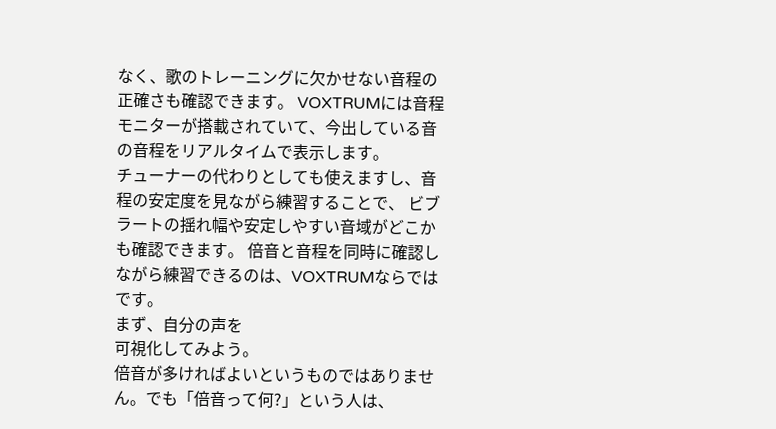なく、歌のトレーニングに欠かせない音程の正確さも確認できます。 VOXTRUMには音程モニターが搭載されていて、今出している音の音程をリアルタイムで表示します。
チューナーの代わりとしても使えますし、音程の安定度を見ながら練習することで、 ビブラートの揺れ幅や安定しやすい音域がどこかも確認できます。 倍音と音程を同時に確認しながら練習できるのは、VOXTRUMならではです。
まず、自分の声を
可視化してみよう。
倍音が多ければよいというものではありません。でも「倍音って何?」という人は、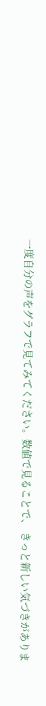一度自分の声をグラフで見てみてください。数値で見ることで、 きっと新しい気づきがありま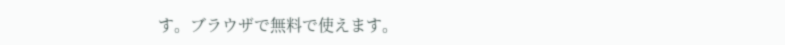す。ブラウザで無料で使えます。